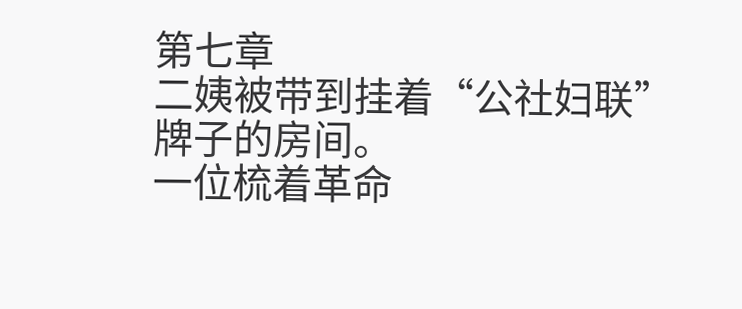第七章
二姨被带到挂着“公社妇联”
牌子的房间。
一位梳着革命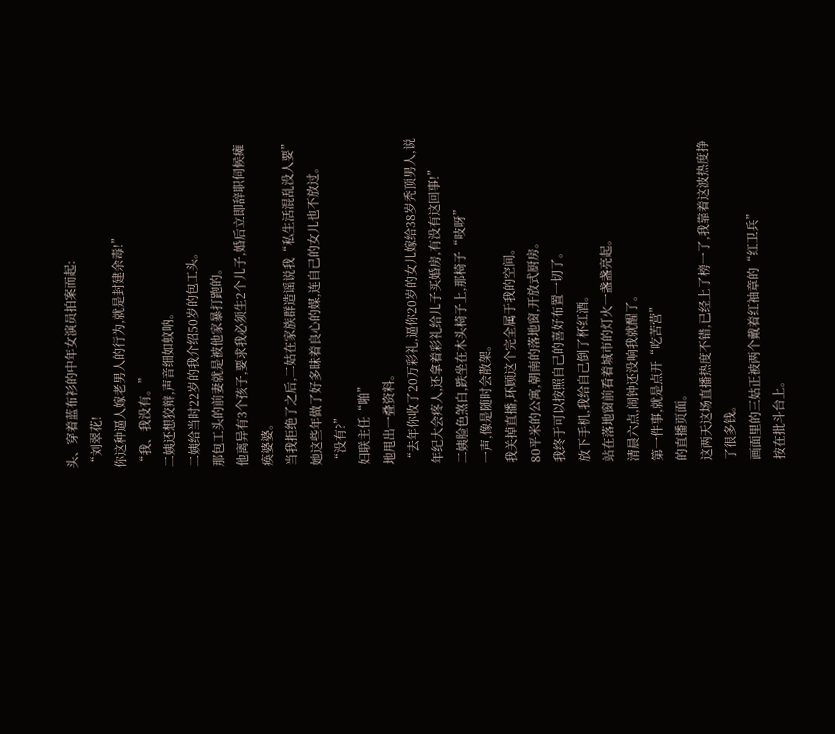头、穿着蓝布衫的中年女演员拍案而起:
“刘翠花!
你这种逼人嫁老男人的行为,就是封建余毒!”
“我、我没有。”
二姨还想狡辩,声音细如蚊呐。
二姨给当时22岁的我介绍50岁的包工头。
那包工头的前妻就是被他家暴打跑的。
他离异有3个孩子,要求我必须生2个儿子,婚后立即辞职伺候瘫痪婆婆。
当我拒绝了之后,二姑在家族群造谣说我“私生活混乱没人要”
她这些年做了好多昧着良心的媒,连自己的女儿也不放过。
“没有?”
妇联主任“啪”
地甩出一叠资料。
“去年你收了20万彩礼,逼你20岁的女儿嫁给38岁秃顶男人,说年纪大会疼人,还拿着彩礼给儿子买婚房,有没有这回事!”
二姨脸色煞白,跌坐在木头椅子上,那椅子“吱呀”
一声,像是随时会散架。
我关掉直播,环顾这个完全属于我的空间。
80平米的公寓,朝南的落地窗,开放式厨房。
我终于可以按照自己的喜好布置一切了。
放下手机,我给自己倒了杯红酒。
站在落地窗前看着城市的灯火一盏盏亮起。
清晨六点,闹钟还没响我就醒了。
第一件事,就是点开“吃苦营”
的直播页面。
这两天这场直播热度不错,已经上了榜一了,我靠着这波热度挣了很多钱。
画面里的三姑正被两个戴着红袖章的“红卫兵”
按在批斗台上。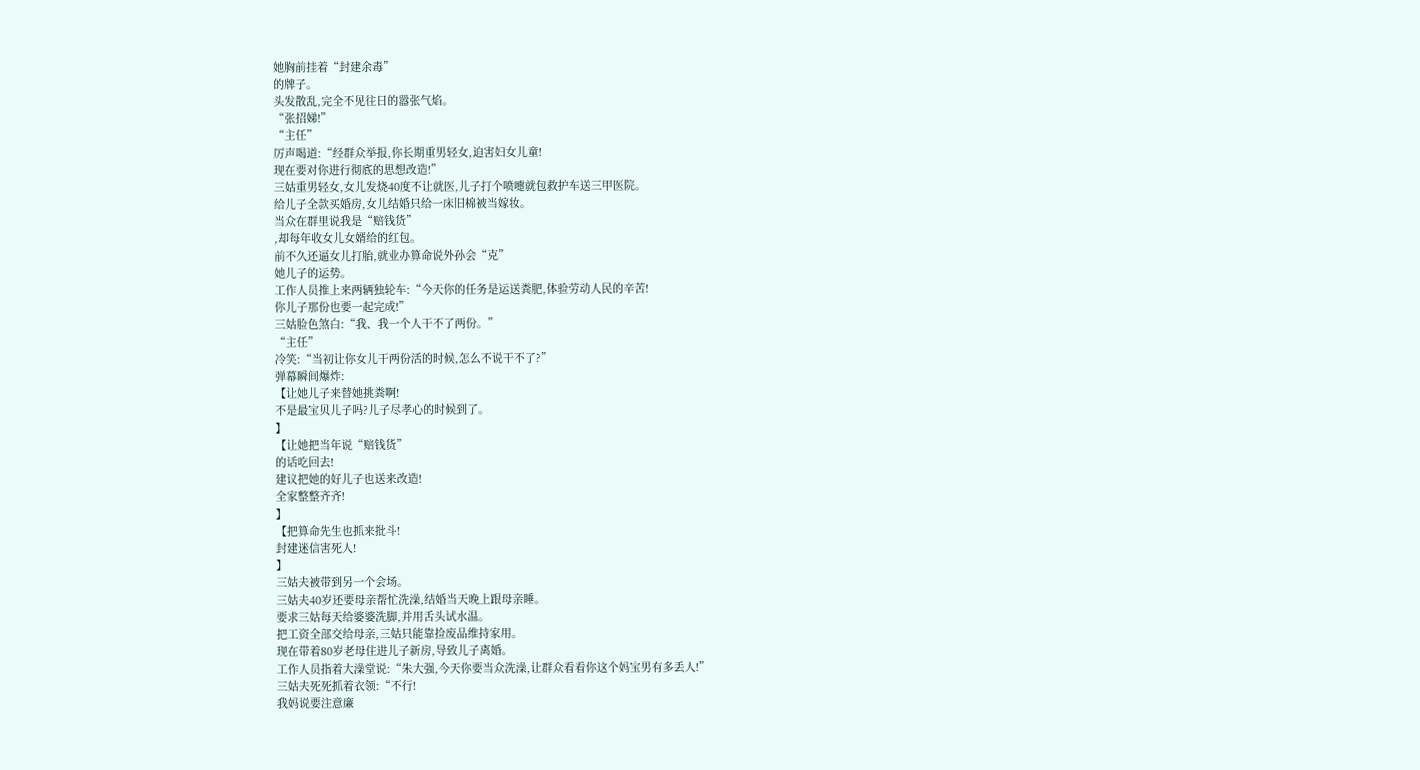她胸前挂着“封建余毒”
的牌子。
头发散乱,完全不见往日的嚣张气焰。
“张招娣!”
“主任”
厉声喝道:“经群众举报,你长期重男轻女,迫害妇女儿童!
现在要对你进行彻底的思想改造!”
三姑重男轻女,女儿发烧40度不让就医,儿子打个喷嚏就包救护车送三甲医院。
给儿子全款买婚房,女儿结婚只给一床旧棉被当嫁妆。
当众在群里说我是“赔钱货”
,却每年收女儿女婿给的红包。
前不久还逼女儿打胎,就业办算命说外孙会“克”
她儿子的运势。
工作人员推上来两辆独轮车:“今天你的任务是运送粪肥,体验劳动人民的辛苦!
你儿子那份也要一起完成!”
三姑脸色煞白:“我、我一个人干不了两份。”
“主任”
冷笑:“当初让你女儿干两份活的时候,怎么不说干不了?”
弹幕瞬间爆炸:
【让她儿子来替她挑粪啊!
不是最宝贝儿子吗?儿子尽孝心的时候到了。
】
【让她把当年说“赔钱货”
的话吃回去!
建议把她的好儿子也送来改造!
全家整整齐齐!
】
【把算命先生也抓来批斗!
封建迷信害死人!
】
三姑夫被带到另一个会场。
三姑夫40岁还要母亲帮忙洗澡,结婚当天晚上跟母亲睡。
要求三姑每天给婆婆洗脚,并用舌头试水温。
把工资全部交给母亲,三姑只能靠捡废品维持家用。
现在带着80岁老母住进儿子新房,导致儿子离婚。
工作人员指着大澡堂说:“朱大强,今天你要当众洗澡,让群众看看你这个妈宝男有多丢人!”
三姑夫死死抓着衣领:“不行!
我妈说要注意廉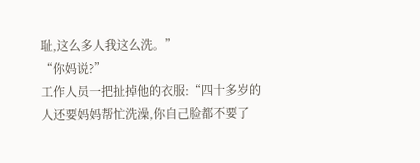耻,这么多人我这么洗。”
“你妈说?”
工作人员一把扯掉他的衣服:“四十多岁的人还要妈妈帮忙洗澡,你自己脸都不要了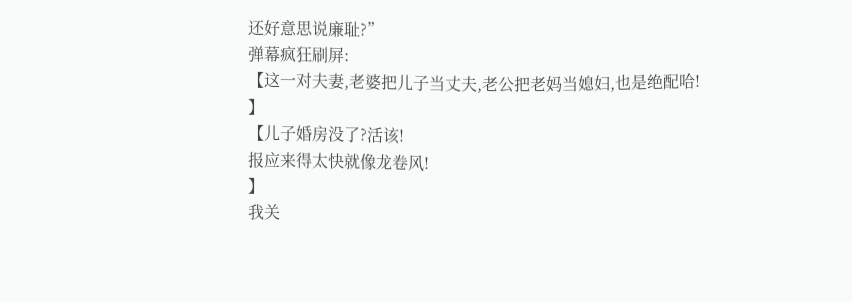还好意思说廉耻?”
弹幕疯狂刷屏:
【这一对夫妻,老婆把儿子当丈夫,老公把老妈当媳妇,也是绝配哈!
】
【儿子婚房没了?活该!
报应来得太快就像龙卷风!
】
我关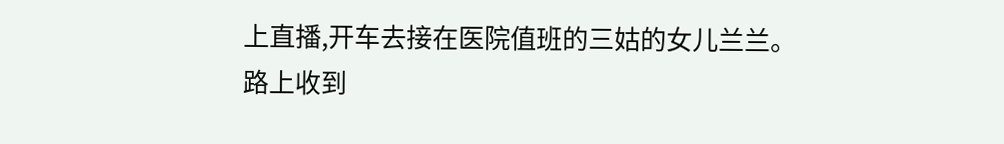上直播,开车去接在医院值班的三姑的女儿兰兰。
路上收到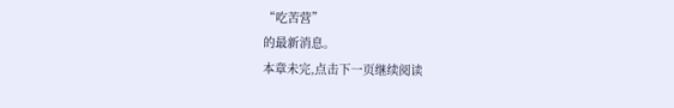“吃苦营”
的最新消息。
本章未完,点击下一页继续阅读